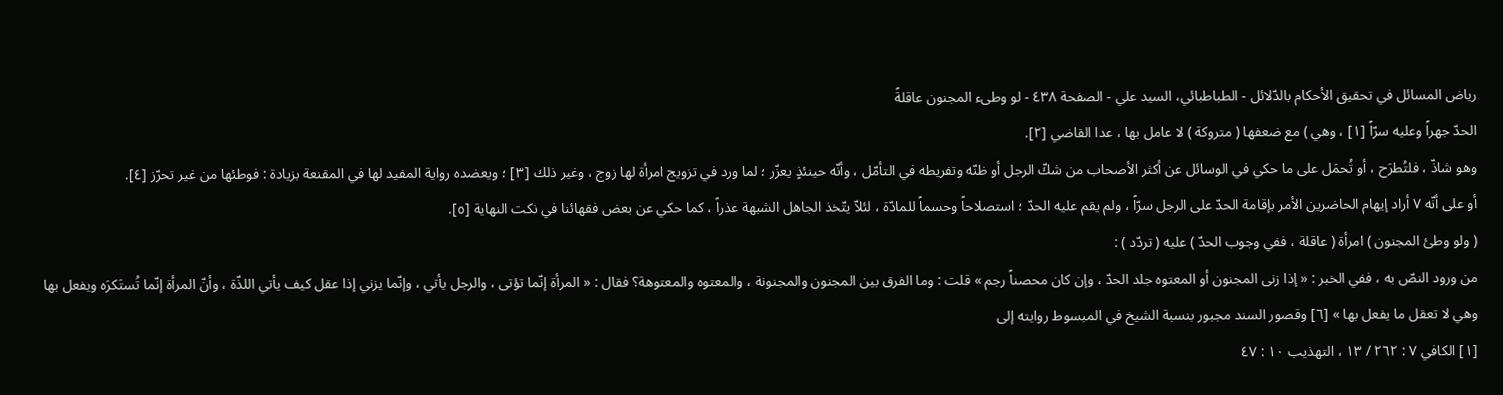رياض المسائل في تحقيق الأحكام بالدّلائل - الطباطبائي، السيد علي - الصفحة ٤٣٨ - لو وطىء المجنون عاقلةً
الحدّ جهراً وعليه سرّاً [١] ، وهي ) مع ضعفها ( متروكة ) لا عامل بها ، عدا القاضي [٢].
وهو شاذّ ، فلتُطرَح ، أو تُحمَل على ما حكي في الوسائل عن أكثر الأصحاب من شكّ الرجل أو ظنّه وتفريطه في التأمّل ، وأنّه حينئذٍ يعزّر ؛ لما ورد في تزويج امرأة لها زوج ، وغير ذلك [٣] ؛ ويعضده رواية المفيد لها في المقنعة بزيادة : فوطئها من غير تحرّز [٤].
أو على أنّه ٧ أراد إيهام الحاضرين الأمر بإقامة الحدّ على الرجل سرّاً ، ولم يقم عليه الحدّ ؛ استصلاحاً وحسماً للمادّة ، لئلاّ يتّخذ الجاهل الشبهة عذراً ، كما حكي عن بعض فقهائنا في نكت النهاية [٥].
( ولو وطئ المجنون ) امرأة ( عاقلة ، ففي وجوب الحدّ ) عليه ( تردّد ) :
من ورود النصّ به ، ففي الخبر : « إذا زنى المجنون أو المعتوه جلد الحدّ ، وإن كان محصناً رجم » قلت : وما الفرق بين المجنون والمجنونة ، والمعتوه والمعتوهة؟ فقال : « المرأة إنّما تؤتى ، والرجل يأتي ، وإنّما يزني إذا عقل كيف يأتي اللذّة ، وأنّ المرأة إنّما تُستَكرَه ويفعل بها وهي لا تعقل ما يفعل بها » [٦] وقصور السند مجبور بنسبة الشيخ في المبسوط روايته إلى
[١] الكافي ٧ : ٢٦٢ / ١٣ ، التهذيب ١٠ : ٤٧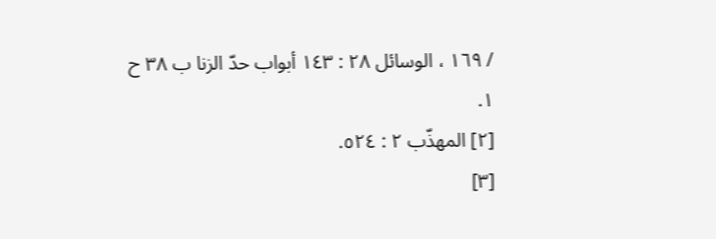/ ١٦٩ ، الوسائل ٢٨ : ١٤٣ أبواب حدّ الزنا ب ٣٨ ح ١.
[٢] المهذّب ٢ : ٥٢٤.
[٣]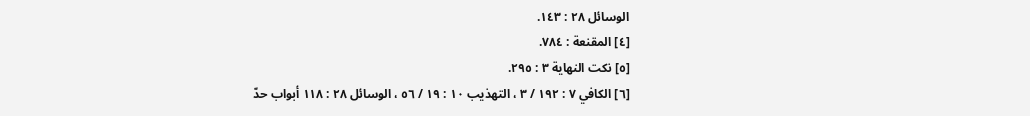الوسائل ٢٨ : ١٤٣.
[٤] المقنعة : ٧٨٤.
[٥] نكت النهاية ٣ : ٢٩٥.
[٦] الكافي ٧ : ١٩٢ / ٣ ، التهذيب ١٠ : ١٩ / ٥٦ ، الوسائل ٢٨ : ١١٨ أبواب حدّ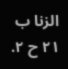الزنا ب ٢١ ح ٢.